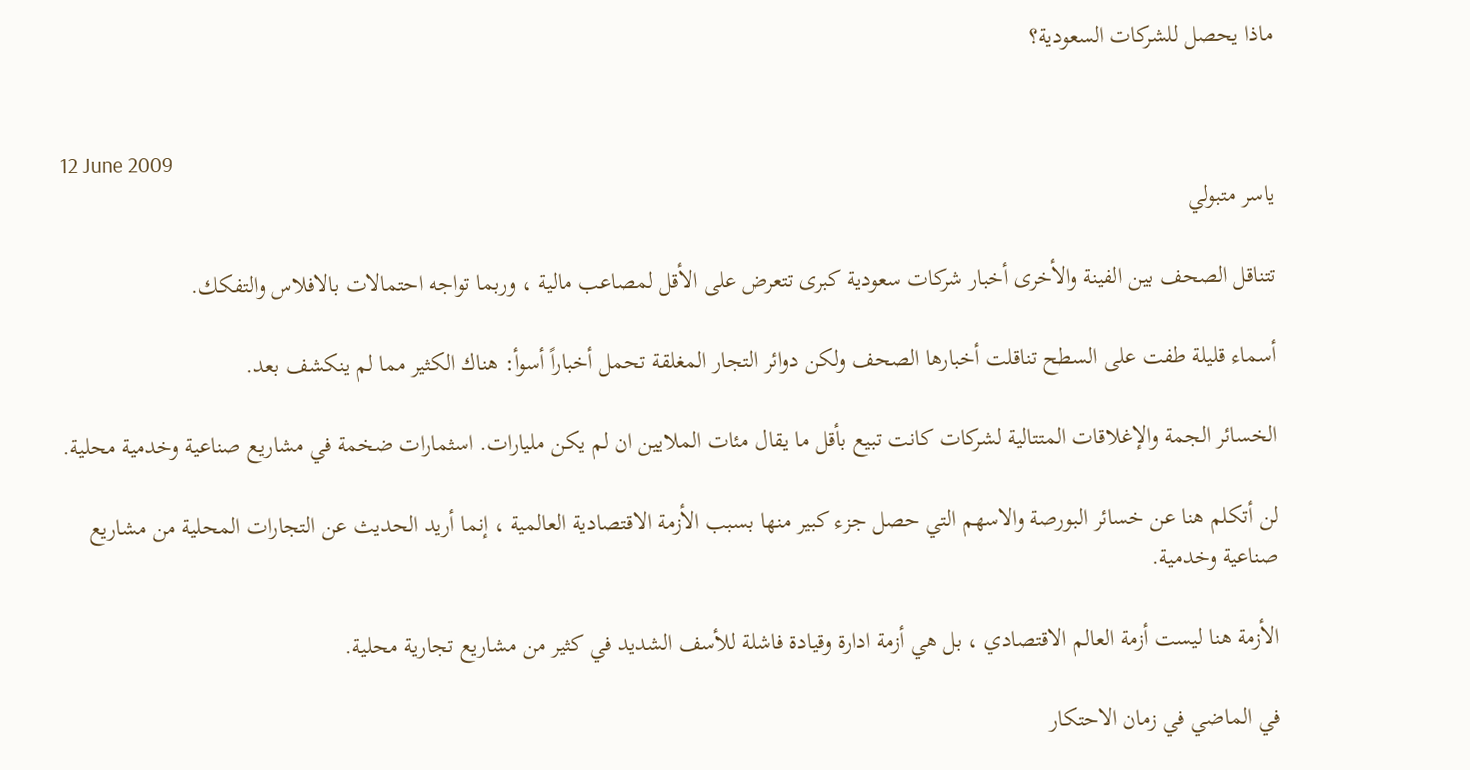ماذا يحصل للشركات السعودية؟


12 June 2009
ياسر متبولي

تتناقل الصحف بين الفينة والأخرى أخبار شركات سعودية كبرى تتعرض على الأقل لمصاعب مالية ، وربما تواجه احتمالات بالافلاس والتفكك.

أسماء قليلة طفت على السطح تناقلت أخبارها الصحف ولكن دوائر التجار المغلقة تحمل أخباراً أسوأ: هناك الكثير مما لم ينكشف بعد.

الخسائر الجمة والإغلاقات المتتالية لشركات كانت تبيع بأقل ما يقال مئات الملايين ان لم يكن مليارات. اسثمارات ضخمة في مشاريع صناعية وخدمية محلية.

لن أتكلم هنا عن خسائر البورصة والاسهم التي حصل جزء كبير منها بسبب الأزمة الاقتصادية العالمية ، إنما أريد الحديث عن التجارات المحلية من مشاريع صناعية وخدمية.

الأزمة هنا ليست أزمة العالم الاقتصادي ، بل هي أزمة ادارة وقيادة فاشلة للأسف الشديد في كثير من مشاريع تجارية محلية.

في الماضي في زمان الاحتكار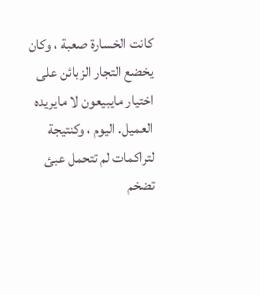كانت الخسارة صعبة ، وكان يخضع التجار الزبائن على اختيار مايبيعون لا مايريده العميل. اليوم ، وكنتيجة لتراكمات لم تتحمل عبئ تضخم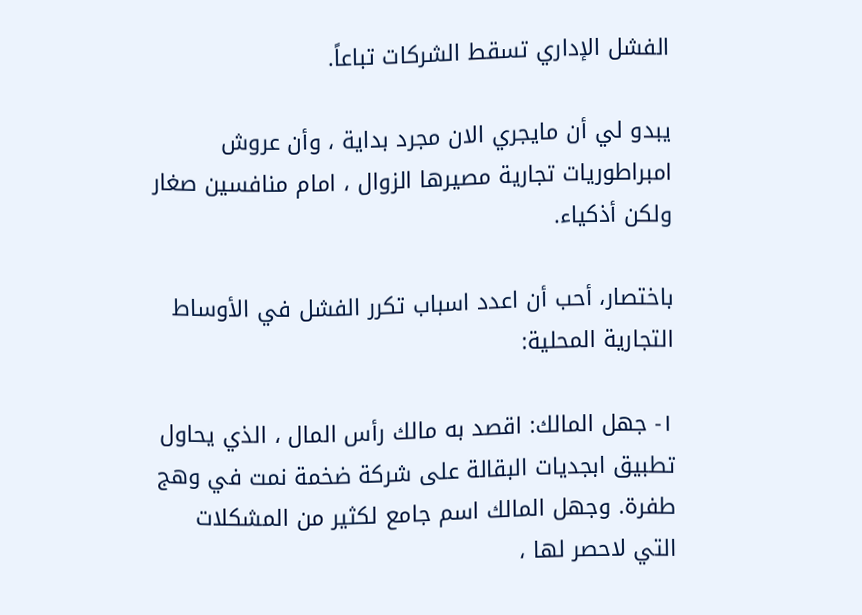الفشل الإداري تسقط الشركات تباعاً.

يبدو لي أن مايجري الان مجرد بداية ، وأن عروش امبراطوريات تجارية مصيرها الزوال ، امام منافسين صغار ولكن أذكياء.

باختصار، أحب أن اعدد اسباب تكرر الفشل في الأوساط التجارية المحلية:

١- جهل المالك: اقصد به مالك رأس المال ، الذي يحاول تطبيق ابجديات البقالة على شركة ضخمة نمت في وهج طفرة. وجهل المالك اسم جامع لكثير من المشكلات التي لاحصر لها ،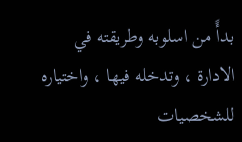بدأً من اسلوبه وطريقته في الادارة ، وتدخله فيها ، واختياره للشخصيات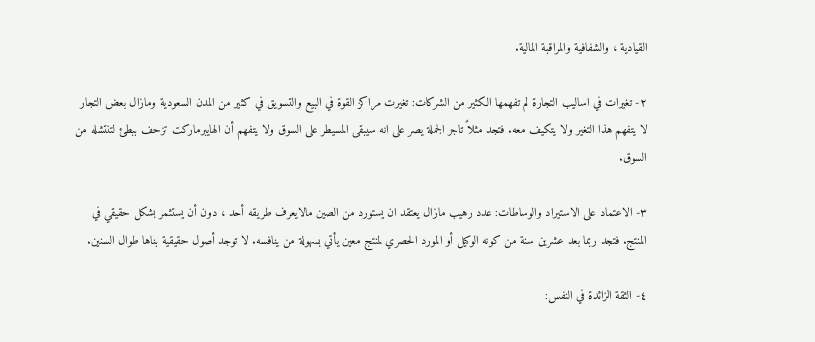القيادية ، والشفافية والمراقبة المالية.

٢- تغيرات في اساليب التجارة لم تفهمها الكثير من الشركات: تغيرت مراكز القوة في البيع والتسويق في كثير من المدن السعودية ومازال بعض التجار لا يتفهم هذا التغير ولا يتكيف معه. فتجد مثلاً تاجر الجملة يصر على انه سيبقى المسيطر على السوق ولا يتفهم أن الهايبرماركت تزحف ببطئ لتنتشله من السوق.

٣- الاعتماد على الاستيراد والوساطات: عدد رهيب مازال يعتقد ان يستورد من الصين مالايعرف طريقه أحد ، دون أن يستثمر بشكل حقيقي في المنتج. فتجد ربما بعد عشرين سنة من كونه الوكيل أو المورد الحصري لمنتج معين يأتي بسهولة من ينافسه. لا توجد أصول حقيقية بناها طوال السنين.

٤- الثقة الزائدة في النفس: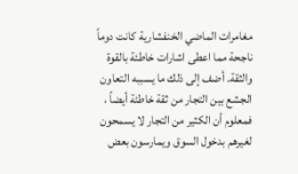مغامرات الماضي الخنفشارية كانت دوماً ناجحة مما اعطى اشارات خاطئة بالقوة والثقة. أضف إلى ذلك ما يسببه التعاون الجشع بين التجار من ثقة خاطئة أيضاً ، فمعلوم أن الكثير من التجار لا يسمحون لغيرهم بدخول السوق ويمارسون بعض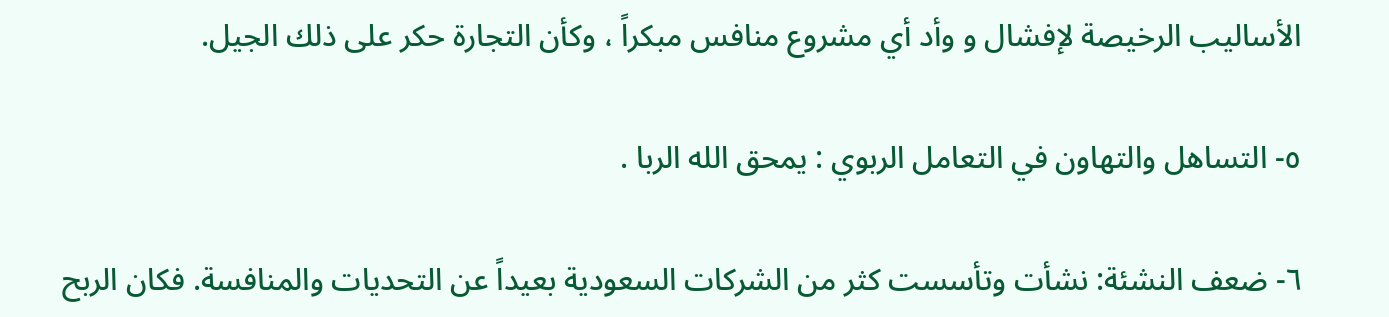الأساليب الرخيصة لإفشال و وأد أي مشروع منافس مبكراً ، وكأن التجارة حكر على ذلك الجيل.

٥- التساهل والتهاون في التعامل الربوي : يمحق الله الربا .

٦- ضعف النشئة: نشأت وتأسست كثر من الشركات السعودية بعيداً عن التحديات والمنافسة. فكان الربح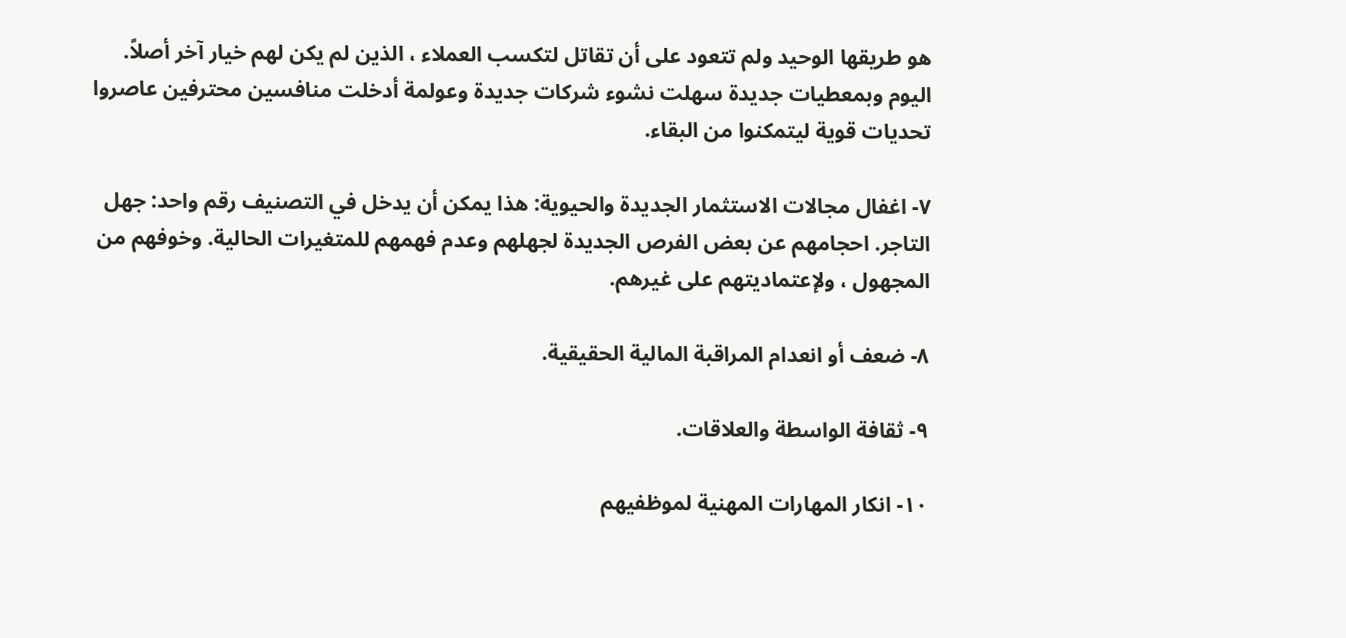هو طريقها الوحيد ولم تتعود على أن تقاتل لتكسب العملاء ، الذين لم يكن لهم خيار آخر أصلاً. اليوم وبمعطيات جديدة سهلت نشوء شركات جديدة وعولمة أدخلت منافسين محترفين عاصروا تحديات قوية ليتمكنوا من البقاء.

٧- اغفال مجالات الاستثمار الجديدة والحيوية: هذا يمكن أن يدخل في التصنيف رقم واحد: جهل التاجر. احجامهم عن بعض الفرص الجديدة لجهلهم وعدم فهمهم للمتغيرات الحالية. وخوفهم من المجهول ، ولإعتماديتهم على غيرهم.

٨- ضعف أو انعدام المراقبة المالية الحقيقية.

٩- ثقافة الواسطة والعلاقات.

١٠- انكار المهارات المهنية لموظفيهم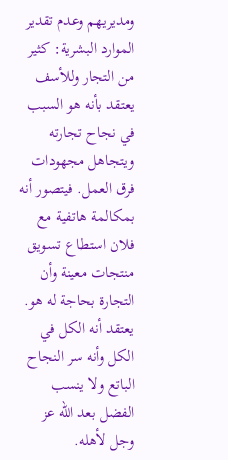ومديريهم وعدم تقدير الموارد البشرية: كثير من التجار وللأسف يعتقد بأنه هو السبب في نجاح تجارته ويتجاهل مجهودات فرق العمل. فيتصور أنه بمكالمة هاتفية مع فلان استطاع تسويق منتجات معينة وأن التجارة بحاجة له هو. يعتقد أنه الكل في الكل وأنه سر النجاح الباتع ولا ينسب الفضل بعد الله عز وجل لأهله.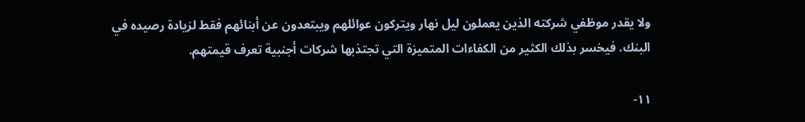ولا يقدر موظفي شركته الذين يعملون ليل نهار ويتركون عوائلهم ويبتعدون عن أبنائهم فقط لزيادة رصيده في البنك. فيخسر بذلك الكثير من الكفاءات المتميزة التي تجتذبها شركات أجنبية تعرف قيمتهم.

١١-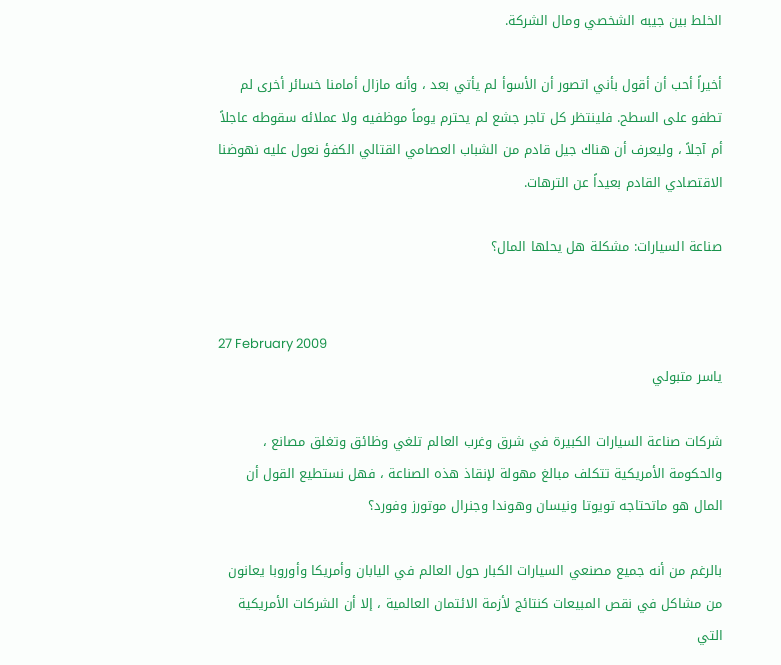الخلط بين جيبه الشخصي ومال الشركة.

أخيراً أحب أن أقول بأني اتصور أن الأسوأ لم يأتي بعد ، وأنه مازال أمامنا خسائر أخرى لم تطفو على السطح. فلينتظر كل تاجر جشع لم يحترم يوماً موظفيه ولا عملائه سقوطه عاجلاً أم آجلاً ، وليعرف أن هناك جيل قادم من الشباب العصامي القتالي الكفؤ نعول عليه نهوضنا الاقتصادي القادم بعيداً عن الترهات.

صناعة السيارات: مشكلة هل يحلها المال؟


27 February 2009
ياسر متبولي

شركات صناعة السيارات الكبيرة في شرق وغرب العالم تلغي وظائق وتغلق مصانع ، والحكومة الأمريكية تتكلف مبالغ مهولة لإنقاذ هذه الصناعة ، فهل نستطيع القول أن المال هو ماتحتاجه تويوتا ونيسان وهوندا وجنرال موتورز وفورد؟

بالرغم من أنه جميع مصنعي السيارات الكبار حول العالم في اليابان وأمريكا وأوروبا يعانون من مشاكل في نقص المبيعات كنتائج لأزمة الائتمان العالمية ، إلا أن الشركات الأمريكية التي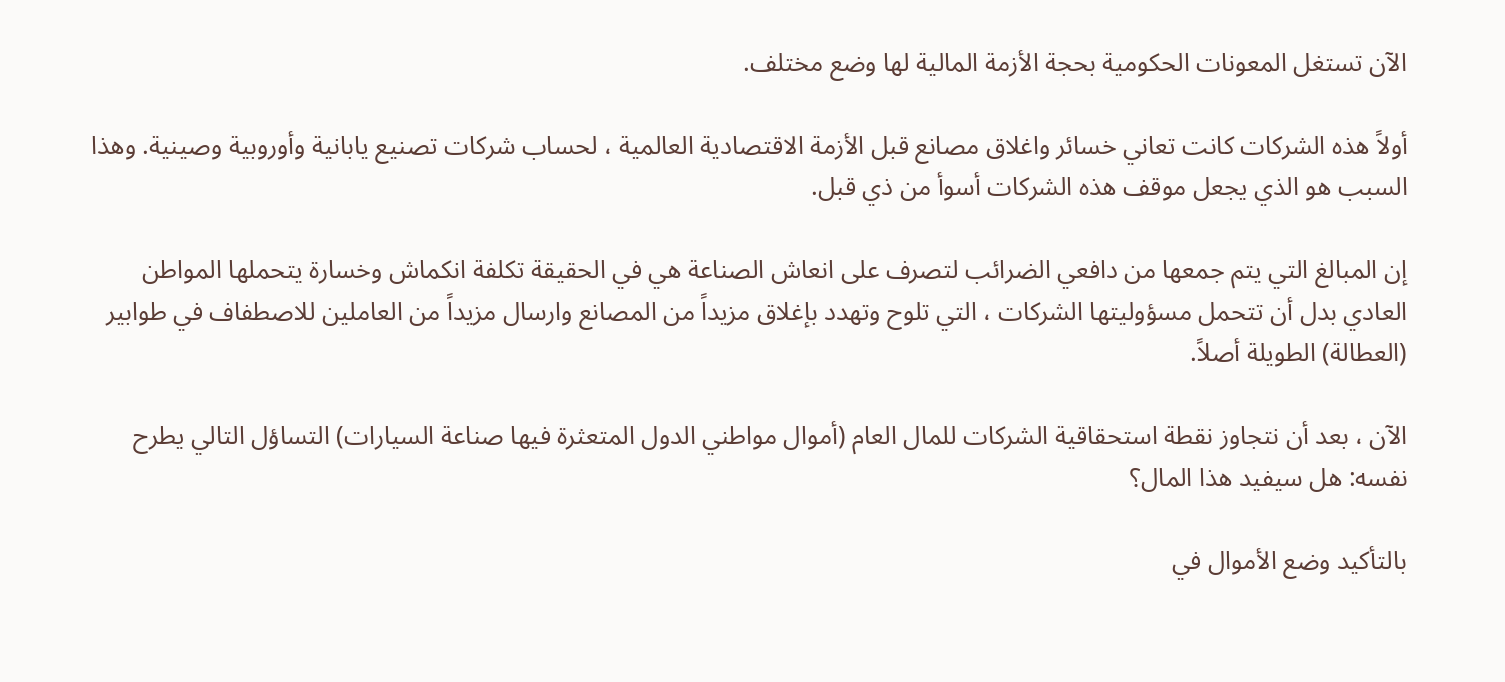الآن تستغل المعونات الحكومية بحجة الأزمة المالية لها وضع مختلف.

أولاً هذه الشركات كانت تعاني خسائر واغلاق مصانع قبل الأزمة الاقتصادية العالمية ، لحساب شركات تصنيع يابانية وأوروبية وصينية. وهذا السبب هو الذي يجعل موقف هذه الشركات أسوأ من ذي قبل.

إن المبالغ التي يتم جمعها من دافعي الضرائب لتصرف على انعاش الصناعة هي في الحقيقة تكلفة انكماش وخسارة يتحملها المواطن العادي بدل أن تتحمل مسؤوليتها الشركات ، التي تلوح وتهدد بإغلاق مزيداً من المصانع وارسال مزيداً من العاملين للاصطفاف في طوابير (العطالة) الطويلة أصلاً.

الآن ، بعد أن نتجاوز نقطة استحقاقية الشركات للمال العام (أموال مواطني الدول المتعثرة فيها صناعة السيارات) التساؤل التالي يطرح نفسه: هل سيفيد هذا المال؟

بالتأكيد وضع الأموال في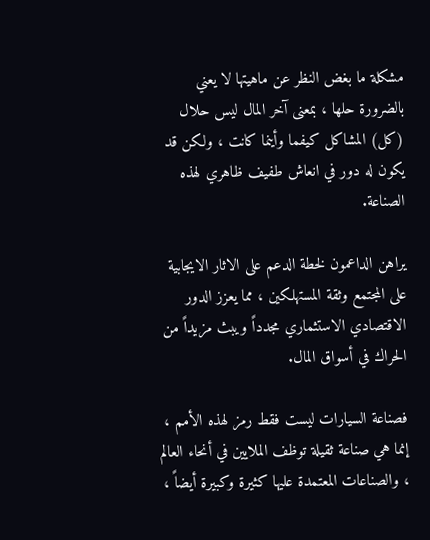مشكلة ما بغض النظر عن ماهيتها لا يعني بالضرورة حلها ، بمعنى آخر المال ليس حلال (كل) المشاكل كيفما وأينما كانت ، ولكن قد يكون له دور في انعاش طفيف ظاهري لهذه الصناعة.

يراهن الداعمون لخطة الدعم على الاثار الايجابية على المجتمع وثقة المستهلكين ، مما يعزز الدور الاقتصادي الاستثماري مجدداً ويبث مزيداً من الحراك في أسواق المال.

فصناعة السيارات ليست فقط رمز لهذه الأمم ، إنما هي صناعة ثقيلة توظف الملايين في أنحاء العالم ، والصناعات المعتمدة عليها كثيرة وكبيرة أيضاً ،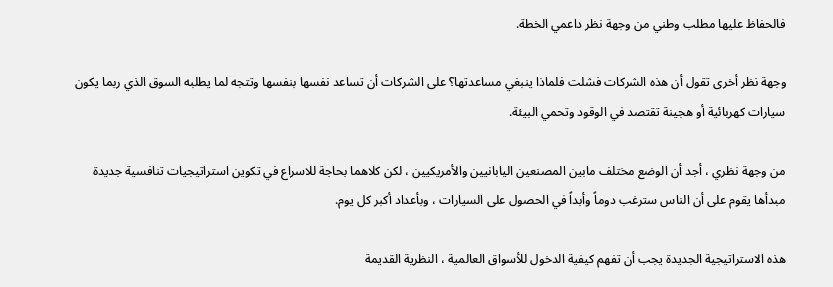فالحفاظ عليها مطلب وطني من وجهة نظر داعمي الخطة.

وجهة نظر أخرى تقول أن هذه الشركات فشلت فلماذا ينبغي مساعدتها؟ على الشركات أن تساعد نفسها بنفسها وتتجه لما يطلبه السوق الذي ربما يكون سيارات كهربائية أو هجينة تقتصد في الوقود وتحمي البيئة.

من وجهة نظري ، أجد أن الوضع مختلف مابين المصنعين اليابانيين والأمريكيين ، لكن كلاهما بحاجة للاسراع في تكوين استراتيجيات تنافسية جديدة مبدأها يقوم على أن الناس سترغب دوماً وأبداً في الحصول على السيارات ، وبأعداد أكبر كل يوم.

هذه الاستراتيجية الجديدة يجب أن تفهم كيفية الدخول للأسواق العالمية ، النظرية القديمة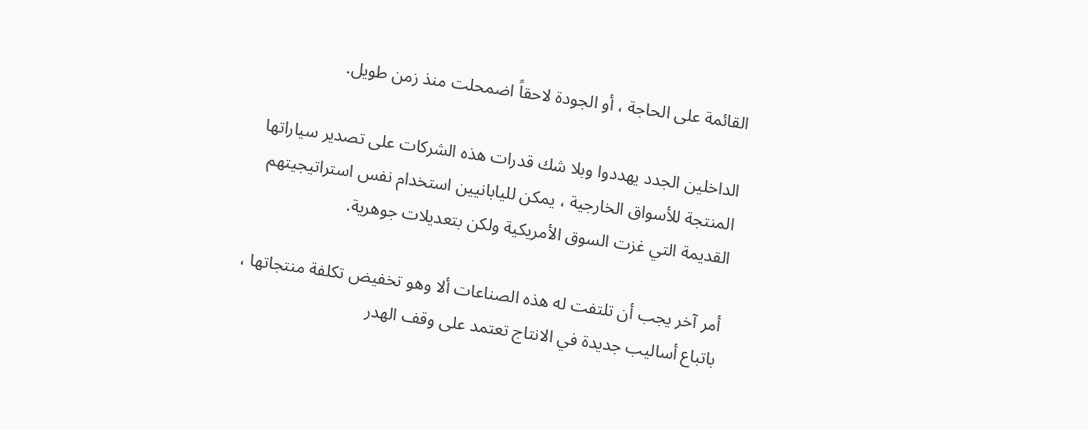القائمة على الحاجة ، أو الجودة لاحقاً اضمحلت منذ زمن طويل.

الداخلين الجدد يهددوا وبلا شك قدرات هذه الشركات على تصدير سياراتها المنتجة للأسواق الخارجية ، يمكن لليابانيين استخدام نفس استراتيجيتهم القديمة التي غزت السوق الأمريكية ولكن بتعديلات جوهرية.

أمر آخر يجب أن تلتفت له هذه الصناعات ألا وهو تخفيض تكلفة منتجاتها ، باتباع أساليب جديدة في الانتاج تعتمد على وقف الهدر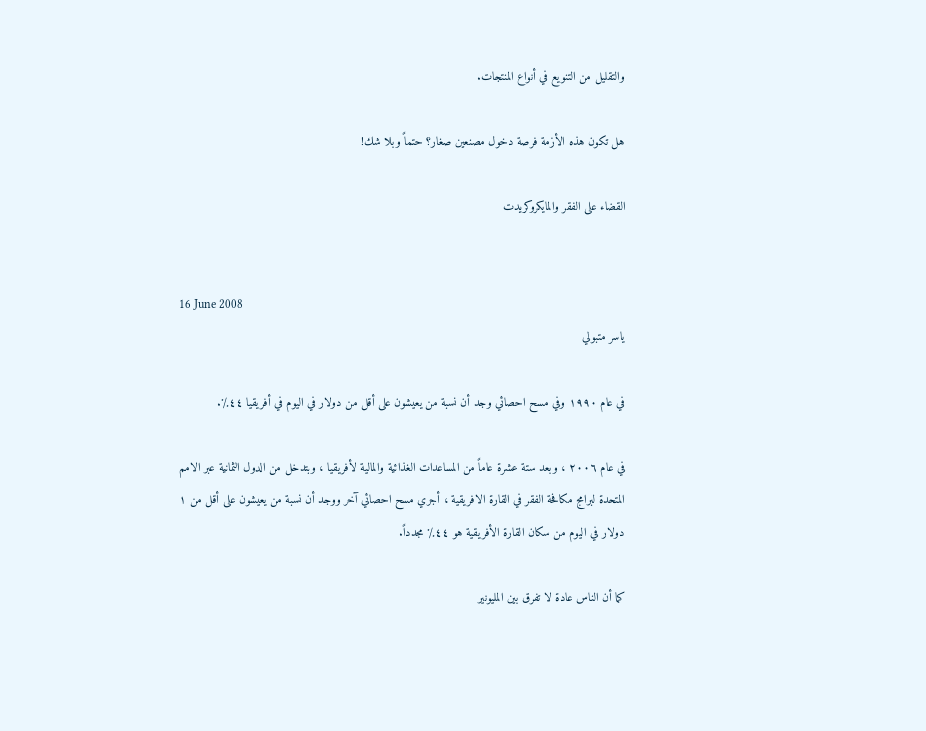والتقليل من التنويع في أنواع المنتجات.

هل تكون هذه الأزمة فرصة دخول مصنعين صغار؟ حتماً وبلا شك!

القضاء على الفقر والمايكروكريدت


16 June 2008
ياسر متبولي

في عام ١٩٩٠ وفي مسح احصائي وجد أن نسبة من يعيشون على أقل من دولار في اليوم في أفريقيا ٤٤٪.

في عام ٢٠٠٦ ، وبعد ستة عشرة عاماً من المساعدات الغذائية والمالية لأفريقيا ، وبتدخل من الدول الثمانية عبر الامم المتحدة لبرامج مكافحة الفقر في القارة الافريقية ، أجري مسح احصائي آخر ووجد أن نسبة من يعيشون على أقل من ١ دولار في اليوم من سكان القارة الأفريقية هو ٤٤٪ مجدداً.

كما أن الناس عادة لا تفرق بين المليونير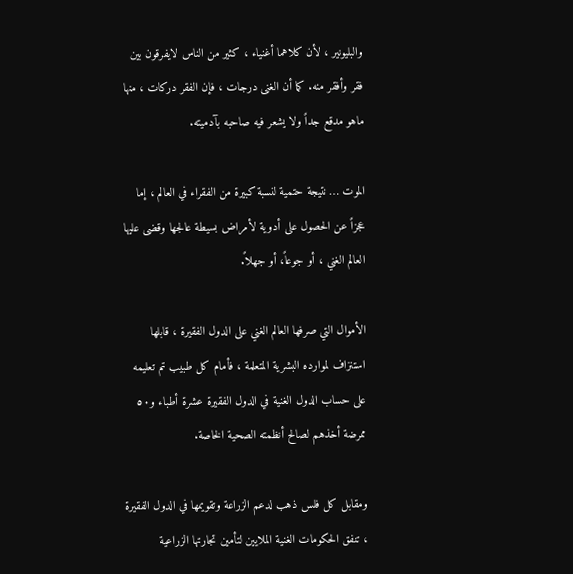والبليونير ، لأن كلاهما أغنياء ، كثير من الناس لايفرقون بين فقر وأفقر منه. كما أن الغنى درجات ، فإن الفقر دركات ، منها ماهو مدقع جداً ولا يشعر فيه صاحبه بآدميته.

الموت … نتيجة حتمية لنسبة كبيرة من الفقراء في العالم ، إما عجزاً عن الحصول على أدوية لأمراض بسيطة عالجها وقضى عليها العالم الغني ، أو جوعاً، أو جهلاً.

الأموال التي صرفها العالم الغني على الدول الفقيرة ، قابلها استنزاف لموارده البشرية المتعلمة ، فأمام كل طبيب تم تعليمه على حساب الدول الغنية في الدول الفقيرة عشرة أطباء و٥٠ ممرضة أخذهم لصالح أنظمته الصحية الخاصة.

ومقابل كل فلس ذهب لدعم الزراعة وتقويمها في الدول الفقيرة ، تنفق الحكومات الغنية الملايين لتأمين تجارتها الزراعية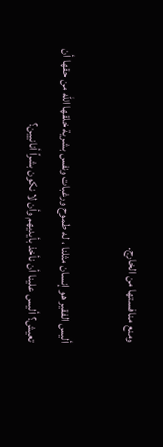ومنع منافستها من الخارج.

أليس الفقير هو إنسان مثلنا ، له طموح ورغبات ونفس بشرية خلقها الله من حقها أن تعيش؟ أليس علينا أن نأخذ بأيديهم وأن لا نكون بشراً أنانيين؟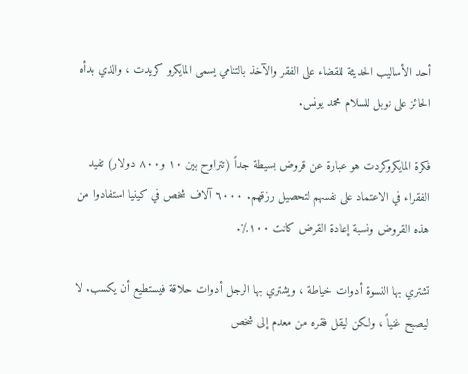أحد الأساليب الحديثة للقضاء على الفقر والآخذ بالتنامي يسمى المايكرو كريدت ، والذي بدأه الحائز على نوبل للسلام محمد يونس.

فكرة المايكروكردت هو عبارة عن قروض بسيطة جداً (تتراوح بين ١٠ و٨٠٠ دولار) تفيد الفقراء في الاعتماد على نفسهم لتحصيل رزقهم. ٦٠٠٠ آلاف شخص في كينيا استفادوا من هذه القروض ونسبة إعادة القرض كانت ١٠٠٪.

تشتري بها النسوة أدوات خياطة ، ويشتري بها الرجل أدوات حلاقة فيستطيع أن يكسب. لا ليصبح غنياً ، ولكن ليقل فقره من معدم إلى شخص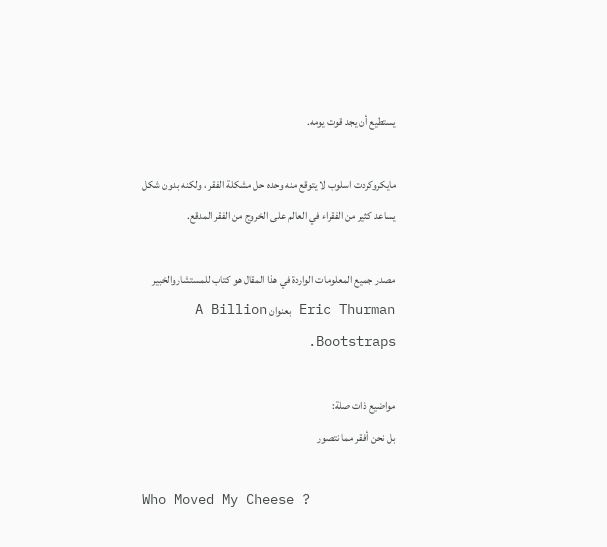يستطيع أن يجد قوت يومه.

مايكروكردت اسلوب لا يتوقع منه وحده حل مشكلة الفقر ، ولكنه بدون شكل يساعد كثير من الفقراء في العالم على الخروج من الفقر المدقع.

مصدر جميع المعلومات الواردة في هذا المقال هو كتاب للمستشاروالخبير Eric Thurman بعنوان A Billion Bootstraps.

مواضيع ذات صلة:
بل نحن أفقر مما نتصور

Who Moved My Cheese ?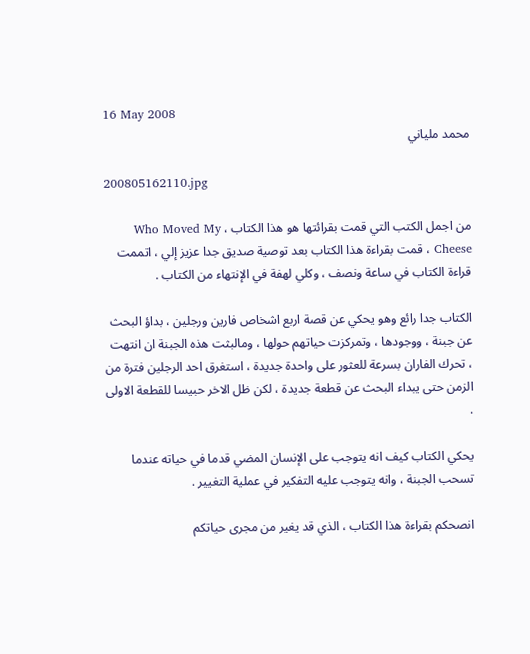16 May 2008
محمد ملياني

200805162110.jpg

من اجمل الكتب التي قمت بقرائتها هو هذا الكتاب ، Who Moved My Cheese ، قمت بقراءة هذا الكتاب بعد توصية صديق جدا عزيز إلي ، اتممت قراءة الكتاب في ساعة ونصف ، وكلي لهفة في الإنتهاء من الكتاب .

الكتاب جدا رائع وهو يحكي عن قصة اربع اشخاص فارين ورجلين ، بداؤ البحث عن جبنة ، ووجودها ، وتمركزت حياتهم حولها ، ومالبثت هذه الجبنة ان انتهت ، تحرك الفاران بسرعة للعثور على واحدة جديدة ، استغرق احد الرجلين فترة من الزمن حتى يبداء البحث عن قطعة جديدة ، لكن ظل الاخر حبيسا للقطعة الاولى .

يحكي الكتاب كيف انه يتوجب على الإنسان المضي قدما في حياته عندما تسحب الجبنة ، وانه يتوجب عليه التفكير في عملية التغيير .

انصحكم بقراءة هذا الكتاب ، الذي قد يغير من مجرى حياتكم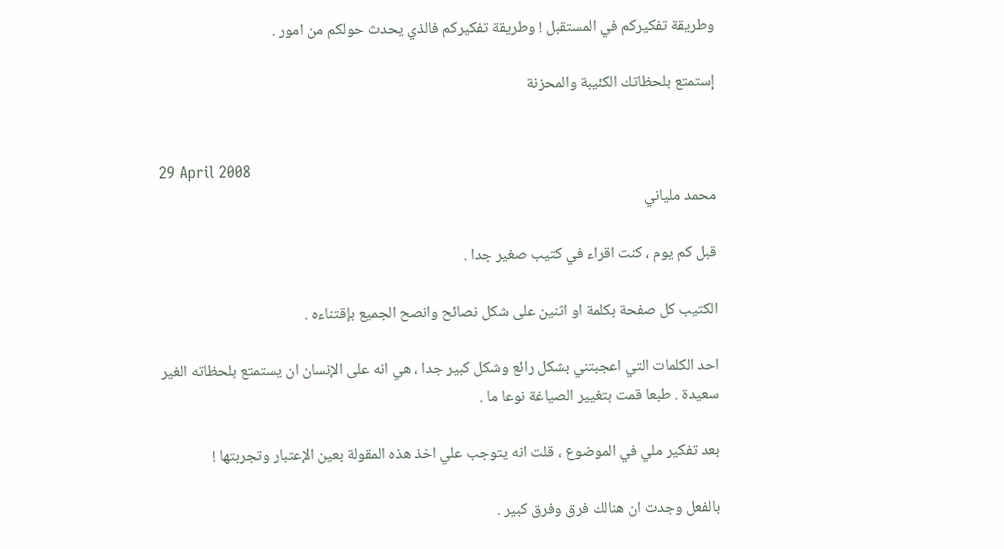وطريقة تفكيركم في المستقبل ! وطريقة تفكيركم فالذي يحدث حولكم من امور .

إستمتع بلحظاتك الكئيبة والمحزنة


29 April 2008
محمد ملياني

قبل كم يوم ، كنت اقراء في كتيب صغير جدا .

الكتيب كل صفحة بكلمة او اثنين على شكل نصائح وانصح الجميع بإقتناءه .

احد الكلمات التي اعجبتني بشكل رائع وشكل كبير جدا ، هي انه على الإنسان ان يستمتع بلحظاته الغير سعيدة . طبعا قمت بتغيير الصياغة نوعا ما .

بعد تفكير ملي في الموضوع ، قلت انه يتوجب علي اخذ هذه المقولة بعين الإعتبار وتجربتها !

بالفعل وجدت ان هنالك فرق وفرق كبير .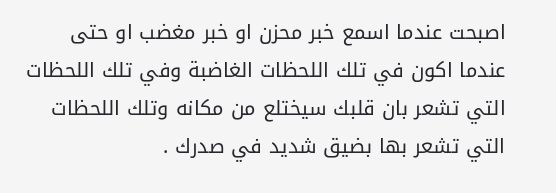اصبحت عندما اسمع خبر محزن او خبر مغضب او حتى عندما اكون في تلك اللحظات الغاضبة وفي تلك اللحظات التي تشعر بان قلبك سيختلع من مكانه وتلك اللحظات التي تشعر بها بضيق شديد في صدرك .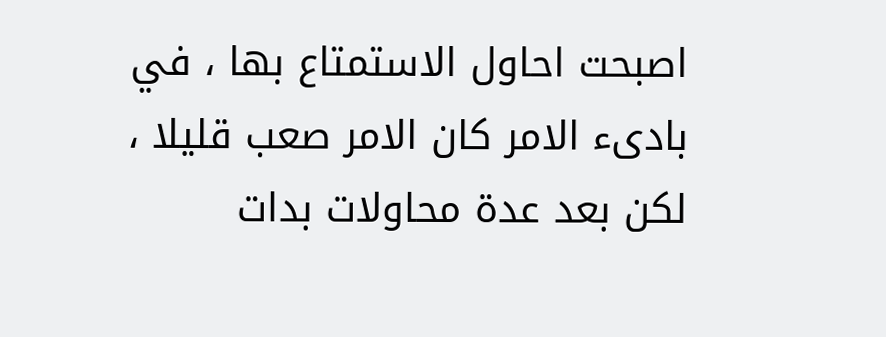اصبحت احاول الاستمتاع بها ، في بادىء الامر كان الامر صعب قليلا ، لكن بعد عدة محاولات بدات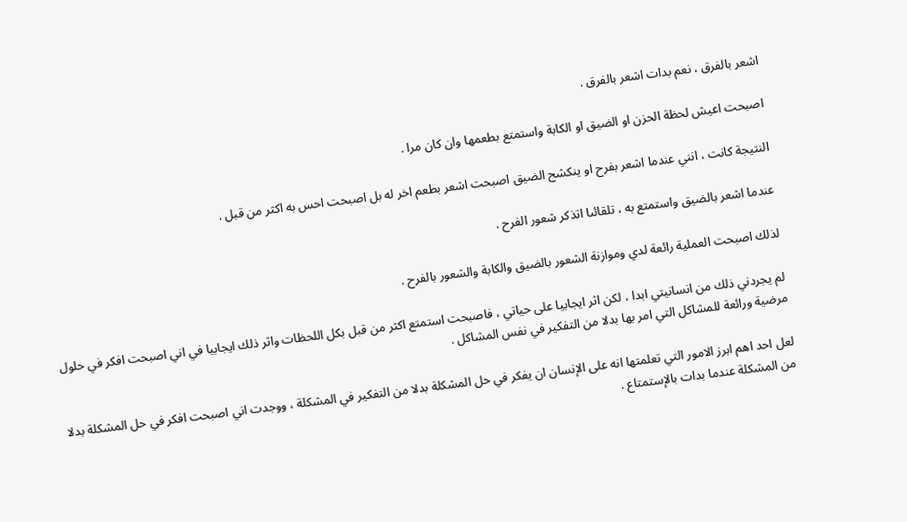اشعر بالفرق ، نعم بدات اشعر بالفرق .

اصبحت اعيش لحظة الحزن او الضيق او الكابة واستمتع بطعمها وان كان مرا .

النتيجة كانت ، انني عندما اشعر بفرح او ينكشح الضيق اصبحت اشعر بطعم اخر له بل اصبحت احس به اكثر من قبل .

عندما اشعر بالضيق واستمتع به ، تلقائىا اتذكر شعور الفرح .

لذلك اصبحت العملية رائعة لدي وموازنة الشعور بالضيق والكابة والشعور بالفرح .

لم يجردني ذلك من انسانيتي ابدا ، لكن اثر ايجابيا على حياتي ، فاصبحت استمتع اكثر من قبل بكل اللحظات واثر ذلك ايجابيا في اني اصبحت افكر في حلول مرضية ورائعة للمشاكل التي امر بها بدلا من التفكير في نفس المشاكل .

لعل احد اهم ابرز الامور التي تعلمتها انه على الإنسان ان يفكر في حل المشكلة بدلا من التفكير في المشكلة ، ووجدت اني اصبحت افكر في حل المشكلة بدلا من المشكلة عندما بدات بالإستمتاع .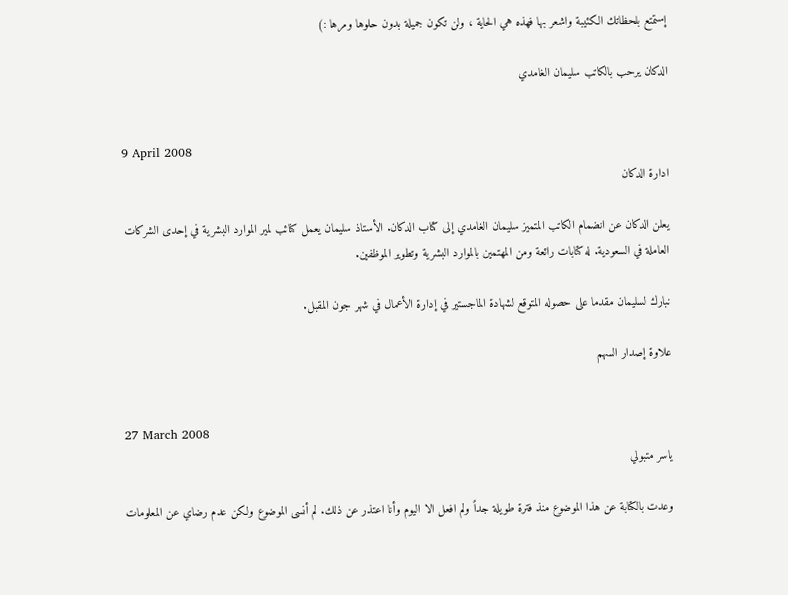إستمتع بلحظاتك الكئيبة واشعر بها فهذه هي الحاية ، ولن تكون جميلة بدون حلوها ومرها :)

الدكان يرحب بالكاتب سليمان الغامدي


9 April 2008
ادارة الدكان

يعلن الدكان عن انضمام الكاتب المتميز سليمان الغامدي إلى كتاب الدكان. الأستاذ سليمان يعمل كنائب لمير الموارد البشرية في إحدى الشركات العاملة في السعودية. له كتابات رائعة ومن المهتمين بالموارد البشرية وتطوير الموظفين.

نبارك لسليمان مقدما على حصوله المتوقع لشهادة الماجستير في إدارة الأعمال في شهر جون المقبل.

علاوة إصدار السهم


27 March 2008
ياسر متبولي

وعدت بالكتابة عن هذا الموضوع منذ فترة طويلة جداً ولم افعل الا اليوم وأنا اعتذر عن ذلك. لم أنسى الموضوع ولكن عدم رضاي عن المعلومات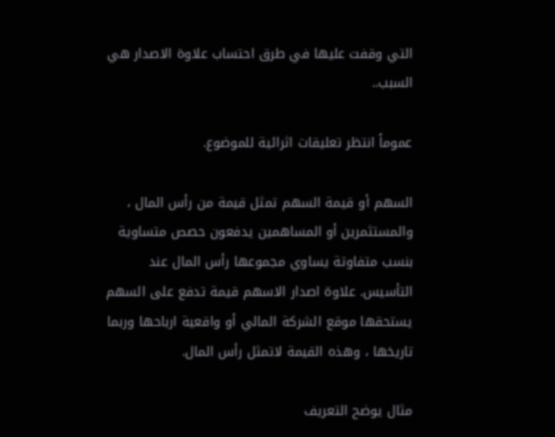التي وقفت عليها في طرق احتساب علاوة الاصدار هي السبب..

عموماً انتظر تعليقات اثرائية للموضوع.

السهم أو قيمة السهم تمثل قيمة من رأس المال ، والمستثمرين أو المساهمين يدفعون حصص متساوية بنسب متفاوتة يساوي مجموعها رأس المال عند التأسيس. علاوة اصدار الاسهم قيمة تدفع على السهم يستحقها موقع الشركة المالي أو واقعية ارباحها وربما تاريخها ، وهذه القيمة لاتمثل رأس المال.

مثال يوضح التعريف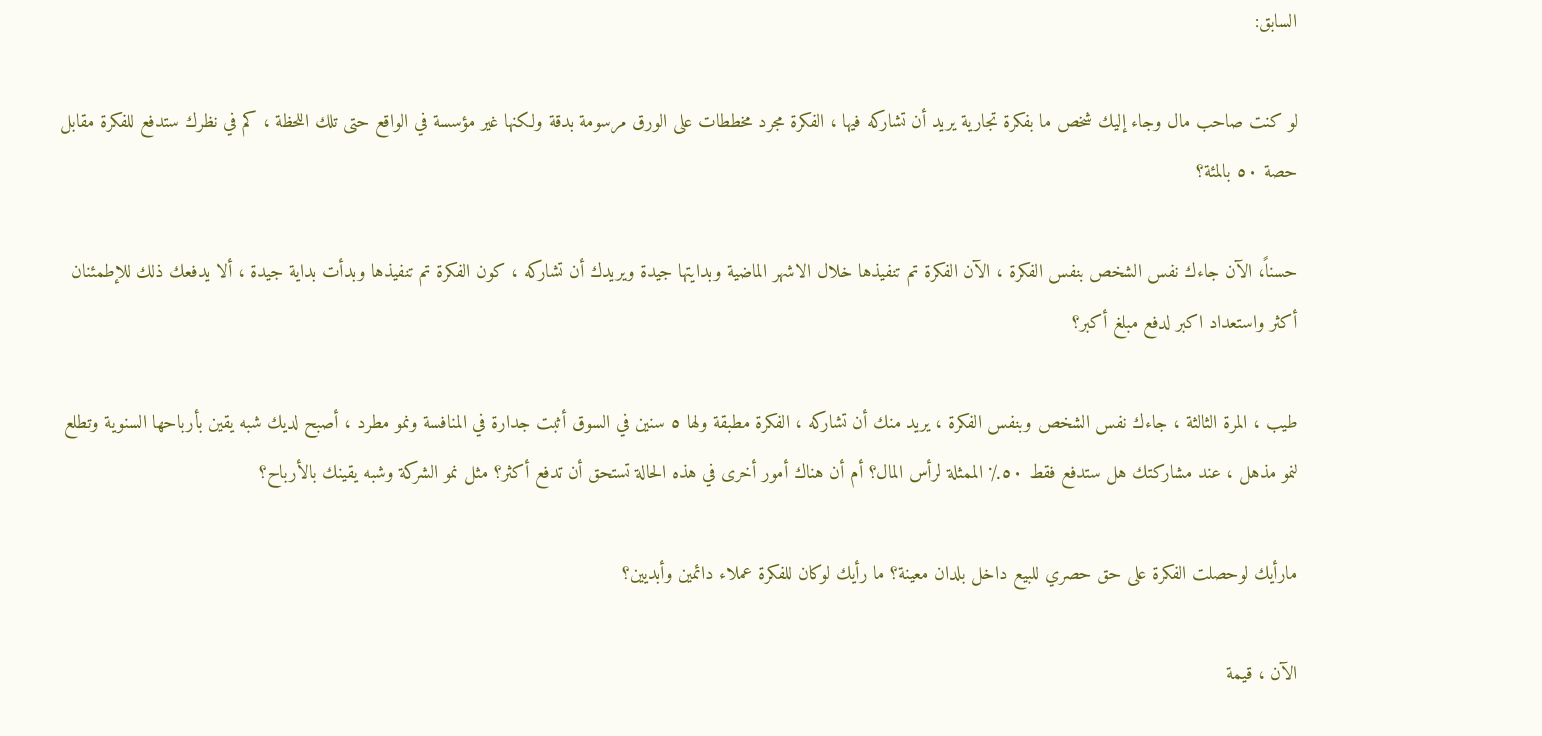السابق:

لو كنت صاحب مال وجاء إليك شخص ما بفكرة تجارية يريد أن تشاركه فيها ، الفكرة مجرد مخططات على الورق مرسومة بدقة ولكنها غير مؤسسة في الواقع حتى تلك اللحظة ، كم في نظرك ستدفع للفكرة مقابل حصة ٥٠ بالمئة؟

حسناً، الآن جاءك نفس الشخص بنفس الفكرة ، الآن الفكرة تم تنفيذها خلال الاشهر الماضية وبدايتها جيدة ويريدك أن تشاركه ، كون الفكرة تم تنفيذها وبدأت بداية جيدة ، ألا يدفعك ذلك للإطمئنان أكثر واستعداد اكبر لدفع مبلغ أكبر؟

طيب ، المرة الثالثة ، جاءك نفس الشخص وبنفس الفكرة ، يريد منك أن تشاركه ، الفكرة مطبقة ولها ٥ سنين في السوق أثبت جدارة في المنافسة ونمو مطرد ، أصبح لديك شبه يقين بأرباحها السنوية وتطلع لنمو مذهل ، عند مشاركتك هل ستدفع فقط ٥٠٪ الممثلة لرأس المال؟ أم أن هناك أمور أخرى في هذه الحالة تستحق أن تدفع أكثر؟ مثل نمو الشركة وشبه يقينك بالأرباح؟

مارأيك لوحصلت الفكرة على حق حصري للبيع داخل بلدان معينة؟ ما رأيك لوكان للفكرة عملاء دائمين وأبديين؟

الآن ، قيمة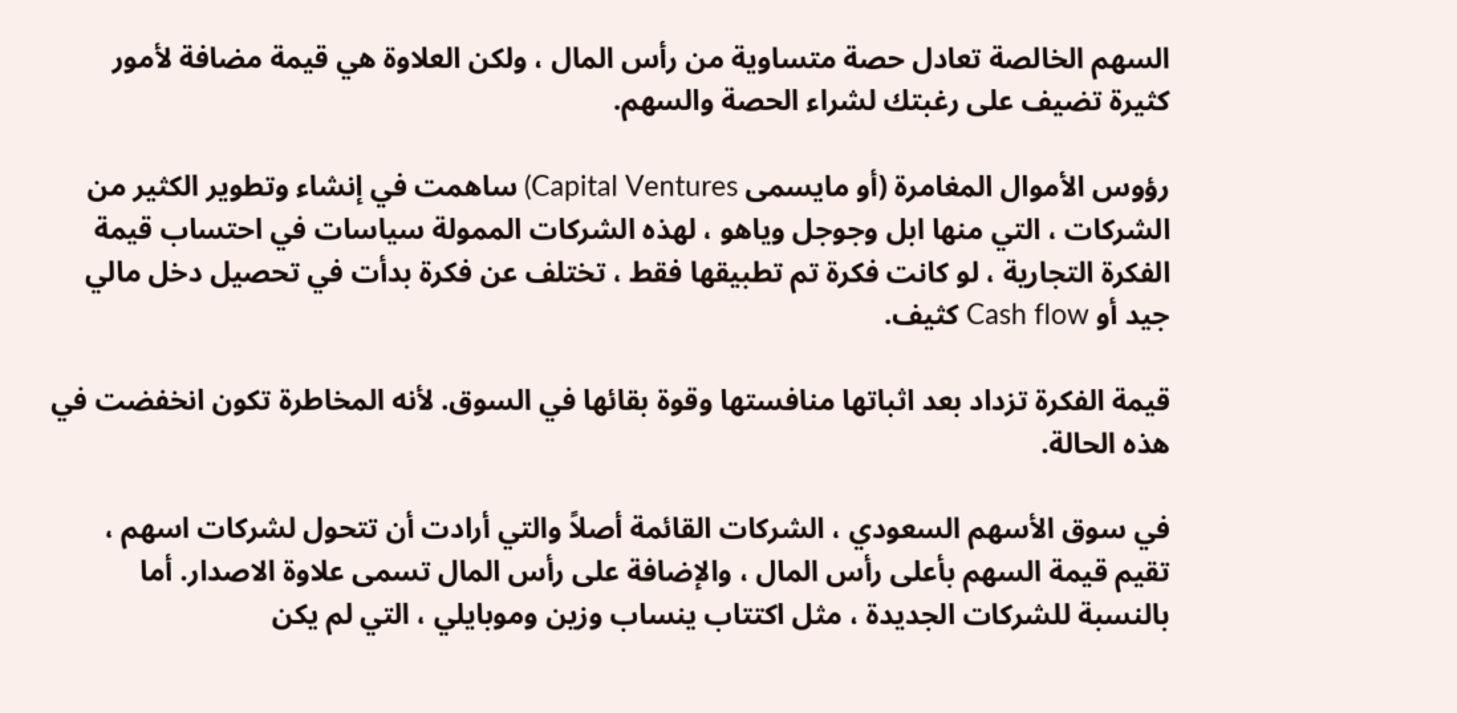السهم الخالصة تعادل حصة متساوية من رأس المال ، ولكن العلاوة هي قيمة مضافة لأمور كثيرة تضيف على رغبتك لشراء الحصة والسهم.

رؤوس الأموال المغامرة (أو مايسمى Capital Ventures) ساهمت في إنشاء وتطوير الكثير من الشركات ، التي منها ابل وجوجل وياهو ، لهذه الشركات الممولة سياسات في احتساب قيمة الفكرة التجارية ، لو كانت فكرة تم تطبيقها فقط ، تختلف عن فكرة بدأت في تحصيل دخل مالي جيد أو Cash flow كثيف.

قيمة الفكرة تزداد بعد اثباتها منافستها وقوة بقائها في السوق. لأنه المخاطرة تكون انخفضت في هذه الحالة.

في سوق الأسهم السعودي ، الشركات القائمة أصلاً والتي أرادت أن تتحول لشركات اسهم ، تقيم قيمة السهم بأعلى رأس المال ، والإضافة على رأس المال تسمى علاوة الاصدار. أما بالنسبة للشركات الجديدة ، مثل اكتتاب ينساب وزين وموبايلي ، التي لم يكن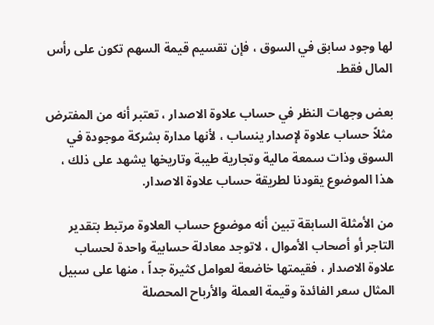لها وجود سابق في السوق ، فإن تقسيم قيمة السهم تكون على رأس المال فقط.

بعض وجهات النظر في حساب علاوة الاصدار ، تعتبر أنه من المفترض مثلاً حساب علاوة لإصدار ينساب ، لأنها مدارة بشركة موجودة في السوق وذات سمعة مالية وتجارية طيبة وتاريخها يشهد على ذلك ، هذا الموضوع يقودنا لطريقة حساب علاوة الاصدار.

من الأمثلة السابقة تبين أنه موضوع حساب العلاوة مرتبط بتقدير التاجر أو أصحاب الأموال ، لاتوجد معادلة حسابية واحدة لحساب علاوة الاصدار ، فقيمتها خاضعة لعوامل كثيرة جداً ، منها على سبيل المثال سعر الفائدة وقيمة العملة والأرباح المحصلة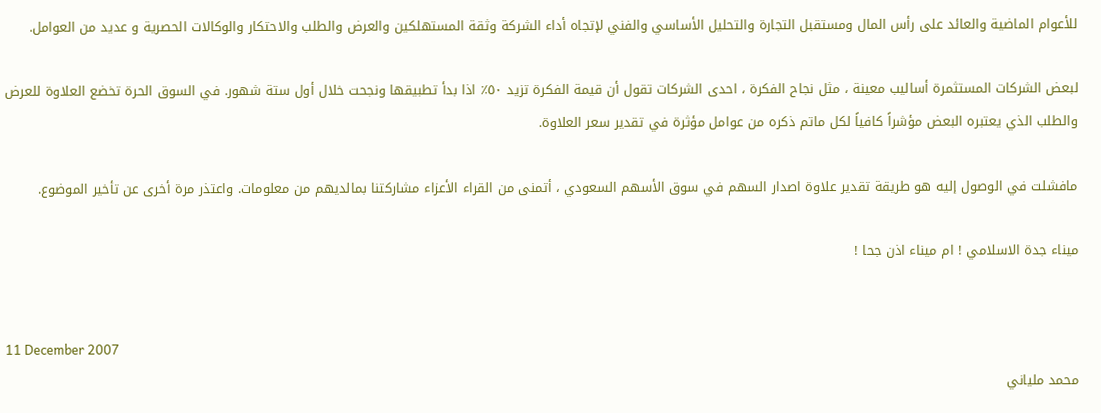للأعوام الماضية والعائد على رأس المال ومستقبل التجارة والتحليل الأساسي والفني لإتجاه أداء الشركة وثقة المستهلكين والعرض والطلب والاحتكار والوكالات الحصرية و عديد من العوامل.

لبعض الشركات المستثمرة أساليب معينة ، مثل نجاح الفكرة ، احدى الشركات تقول أن قيمة الفكرة تزيد ٥٠٪ اذا بدأ تطبيقها ونجحت خلال أول ستة شهور. في السوق الحرة تخضع العلاوة للعرض والطلب الذي يعتبره البعض مؤشراً كافياً لكل ماتم ذكره من عوامل مؤثرة في تقدير سعر العلاوة.

مافشلت في الوصول إليه هو طريقة تقدير علاوة اصدار السهم في سوق الأسهم السعودي ، أتمنى من القراء الأعزاء مشاركتنا بمالديهم من معلومات. واعتذر مرة أخرى عن تأخير الموضوع.

ميناء جدة الاسلامي ! ام ميناء اذن جحا !


11 December 2007
محمد ملياني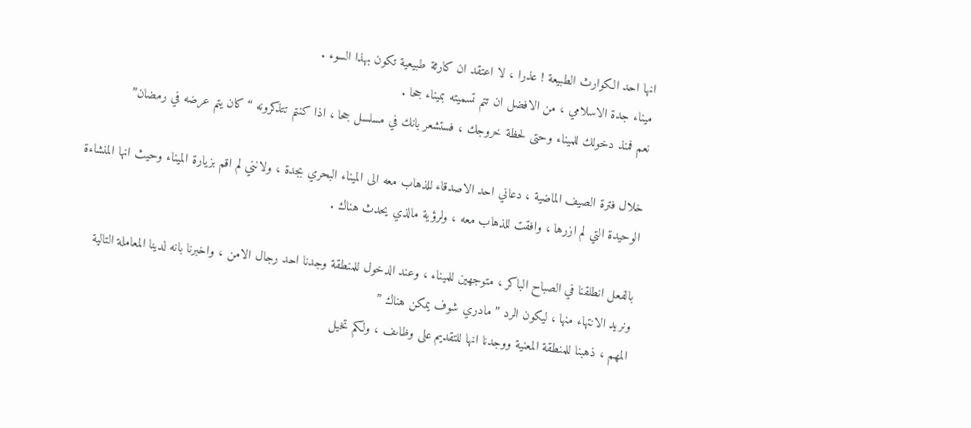انها احد الكوارث الطبيعة ! عذرا ، لا اعتقد ان كارثة طبيعية تكون بهذا السوء .
ميناء جدة الاسلامي ، من الافضل ان تتم تسميته بميناء جحا .
نعم فمنذ دخولك للميناء وحتى لحظة خروجك ، فستشعر بانك في مسلسل جحا ، اذا كنتم تتذكرونه “كان يتم عرضه في رمضان”

خلال فترة الصيف الماضية ، دعاني احد الاصدقاء للذهاب معه الى الميناء البحري بجدة ، ولانني لم اقم بزيارة الميناء وحيث انها المنشاءة الوحيدة التي لم ازرها ، وافقت للذهاب معه ، ولرؤية مالذي يحدث هناك .

بالفعل انطلقنا في الصباح الباكر ، متوجهين للميناء ، وعند الدخول للمنطقة وجدنا احد رجال الامن ، واخبرنا بانه لدينا المعاملة التالية ونريد الانتهاء منها ، ليكون الرد ” مادري شوف يمكن هناك ”
المهم ، ذهبنا للمنطقة المعنية ووجدنا انها للتقديم على وظاىف ، ولكم تخيل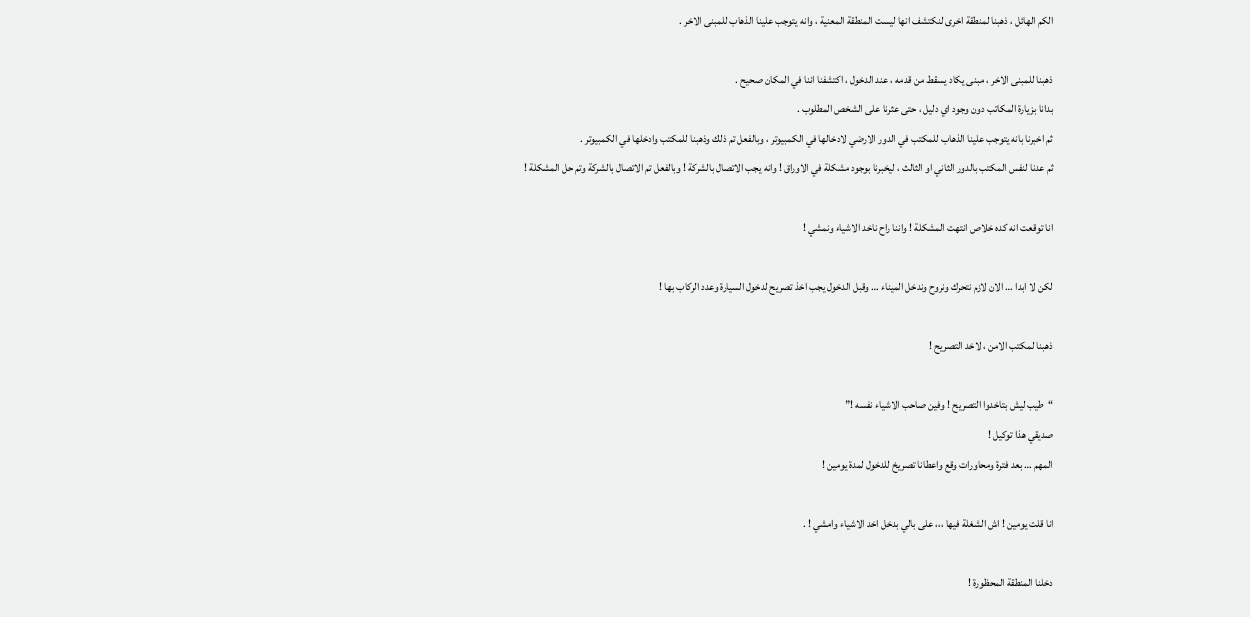الكم الهائل ، ذهبنا لمنطقة اخرى لنكتشف انها ليست المنطقة المعنية ، وانه يتوجب علينا الذهاب للمبنى الاخر .

ذهبنا للمبنى الاخر ، مبنى يكاد يسقط من قدمه ، عند الدخول ، اكتشفنا اننا في المكان صحيح .
بدانا بزيارة المكاتب دون وجود اي دليل ، حتى عثرنا على الشخص المطلوب .
ثم اخبرنا بانه يتوجب علينا الذهاب للمكتب في الدور الارضي لادخالها في الكمبيوتر ، وبالفعل تم ذلك وذهبنا للمكتب وادخلها في الكمبيوتر .
ثم عدنا لنفس المكتب بالدور الثاني او الثالث ، ليخبرنا بوجود مشكلة في الاوراق ! وانه يجب الاتصال بالشركة ! وبالفعل تم الاتصال بالشركة وتم حل المشكلة !

انا توقعت انه كده خلاص انتهت المشكلة ! واننا راح ناخد الاشياء ونمشي !

لكن لا ابدا … الان لازم نتحرك ونروح وندخل الميناء … وقبل الدخول يجب اخذ تصريح لدخول السيارة وعدد الركاب بها !

ذهبنا لمكتب الامن ، لاخد التصريح !

“طيب ليش بتاخدوا التصريح ! وفين صاحب الاشياء نفسه !”
صديقي هذا توكيل !
المهم … بعد فترة ومحاورات وقع واعطانا تصريخ للدخول لمدة يومين !

انا قلت يومين ! اش الشغلة فيها ،،، على بالي بدخل اخد الاشياء وامشي ! .

دخلنا المنطقة المحظورة !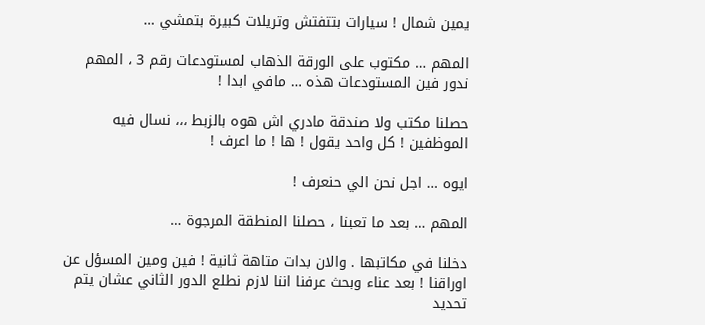يمين شمال ! سيارات بتتفتش وتريلات كبيرة بتمشي …

المهم … مكتوب على الورقة الذهاب لمستودعات رقم 3 ، المهم ندور فين المستودعات هذه … مافي ابدا !

حصلنا مكتب ولا صندقة مادري اش هوه بالزبط ،،، نسال فيه الموظفين ! كل واحد يقول ! ها ! ما اعرف !

ايوه … اجل نحن الي حنعرف !

المهم … بعد ما تعبنا ، حصلنا المنطقة المرجوة …

دخلنا في مكاتبها . والان بدات متاهة ثانية ! فين ومين المسؤل عن اوراقنا ! بعد عناء وبحث عرفنا اننا لازم نطلع الدور الثاني عشان يتم تحديد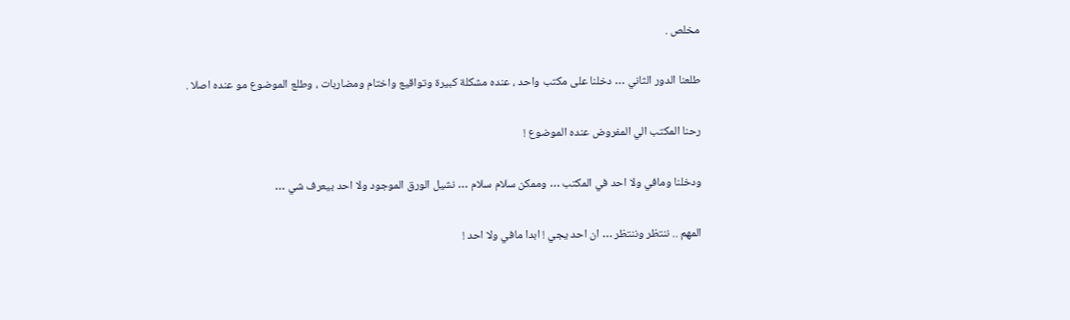مخلص .

طلعنا الدور الثاني … دخلنا على مكتب واحد ، عنده مشكلة كبيرة وتواقيع واختام ومضاربات ، وطلع الموضوع مو عنده اصلا .

رحنا المكتب الي المفروض عنده الموضوع !

ودخلنا ومافي ولا احد في المكتب … وممكن سلام سلام … نشيل الورق الموجود ولا احد بيعرف شي …

المهم .. ننتظر وننتظر … ان احد يجي ! ابدا مافي ولا احد !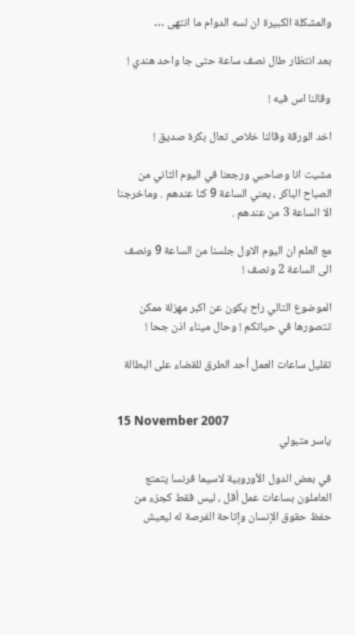والمشكلة الكبيرة ان لسه الدوام ما انتهى …

بعد انتظار طال نصف ساعة حتى جا واحد هندي !

وقالنا اس فيه !

اخد الورقة وقالنا خلاص تعال بكرة صديق !

مشيت انا وصاحبي ورجعنا في اليوم الثاني من الصباح الباكر ، يعني الساعة 9 كنا عندهم . وماخرجنا الا الساعة 3 من عندهم .

مع العلم ان اليوم الاول جلسنا من الساعة 9 ونصف الى الساعة 2 ونصف !

الموضوع التالي راح يكون عن اكبر مهزلة ممكن تتصورها في حياتكم ! وحال ميناء اذن جحا !

تقليل ساعات العمل أحد الطرق للقضاء على البطالة


15 November 2007
ياسر متبولي

في بعض الدول الأوروبية لاسيما فرنسا يتمتع العاملون بساعات عمل أقل ، ليس فقط كجزء من حفظ حقوق الإنسان وإتاحة الفرصة له ليعيش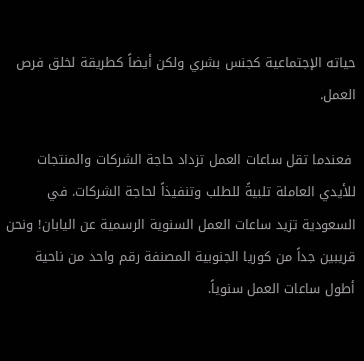حياته الإجتماعية كجنس بشري ولكن أيضاً كطريقة لخلق فرص العمل.

 فعندما تقل ساعات العمل تزداد حاجة الشركات والمنتجات للأيدي العاملة تلبيةً للطلب وتنفيذاً لحاجة الشركات. في السعودية تزيد ساعات العمل السنوية الرسمية عن اليابان! ونحن قريبين جداً من كوريا الجنوبية المصنفة رقم واحد من ناحية أطول ساعات العمل سنوياً.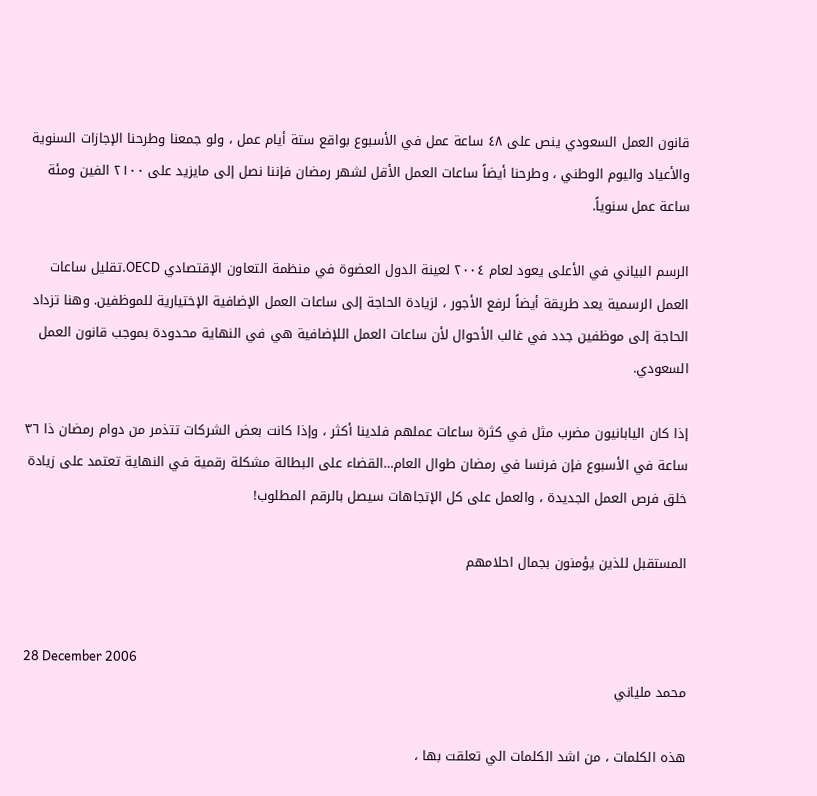قانون العمل السعودي ينص على ٤٨ ساعة عمل في الأسبوع بواقع ستة أيام عمل ، ولو جمعنا وطرحنا الإجازات السنوية والأعياد واليوم الوطني ، وطرحنا أيضاً ساعات العمل الأقل لشهر رمضان فإننا نصل إلى مايزيد على ٢١٠٠ الفين ومئة ساعة عمل سنوياً.

الرسم البياني في الأعلى يعود لعام ٢٠٠٤ لعينة الدول العضوة في منظمة التعاون الإقتصادي OECD.تقليل ساعات العمل الرسمية يعد طريقة أيضاً لرفع الأجور ، لزيادة الحاجة إلى ساعات العمل الإضافية الإختيارية للموظفين. وهنا تزداد الحاجة إلى موظفين جدد في غالب الأحوال لأن ساعات العمل اللإضافية هي في النهاية محدودة بموجب قانون العمل السعودي.

إذا كان اليابانيون مضرب مثل في كثرة ساعات عملهم فلدينا أكثر ، وإذا كانت بعض الشركات تتذمر من دوام رمضان ذا ٣٦ ساعة في الأسبوع فإن فرنسا في رمضان طوال العام…القضاء على البطالة مشكلة رقمية في النهاية تعتمد على زيادة خلق فرص العمل الجديدة ، والعمل على كل الإتجاهات سيصل بالرقم المطلوب!

المستقبل للذين يؤمنون بجمال احلامهم


28 December 2006
محمد ملياني

هذه الكلمات ، من اشد الكلمات الي تعلقت بها ،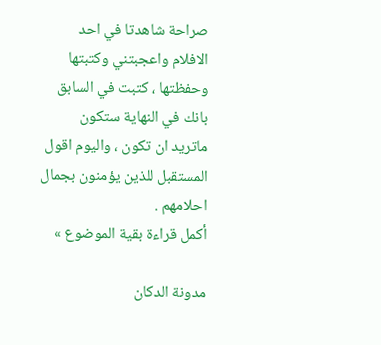صراحة شاهدتا في احد الافلام واعجبتني وكتبتها وحفظتها ، كتبت في السابق بانك في النهاية ستكون ماتريد ان تكون ، واليوم اقول المستقبل للذين يؤمنون بجمال احلامهم .
أكمل قراءة بقية الموضوع »

مدونة الدكان